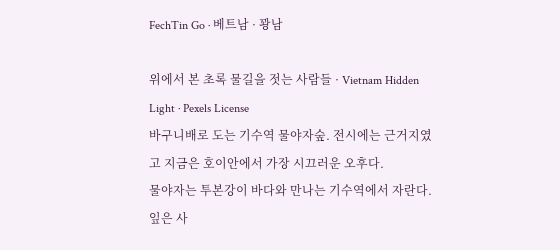FechTin Go · 베트남 · 꽝남

위에서 본 초록 물길을 젓는 사람들 · Vietnam Hidden Light · Pexels License
바구니배로 도는 기수역 물야자숲. 전시에는 근거지였고 지금은 호이안에서 가장 시끄러운 오후다.
물야자는 투본강이 바다와 만나는 기수역에서 자란다. 잎은 사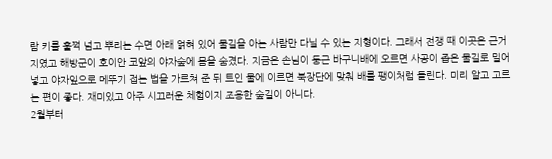람 키를 훌쩍 넘고 뿌리는 수면 아래 얽혀 있어 물길을 아는 사람만 다닐 수 있는 지형이다. 그래서 전쟁 때 이곳은 근거지였고 해방군이 호이안 코앞의 야자숲에 몸을 숨겼다. 지금은 손님이 둥근 바구니배에 오르면 사공이 좁은 물길로 밀어 넣고 야자잎으로 메뚜기 접는 법을 가르쳐 준 뒤 트인 물에 이르면 북장단에 맞춰 배를 팽이처럼 돌린다. 미리 알고 고르는 편이 좋다. 재미있고 아주 시끄러운 체험이지 조용한 숲길이 아니다.
2월부터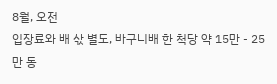8월, 오전
입장료와 배 삯 별도, 바구니배 한 척당 약 15만 - 25만 동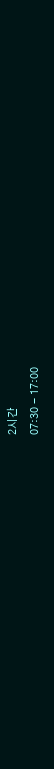2시간
07:30 - 17:00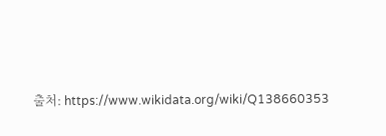출처: https://www.wikidata.org/wiki/Q138660353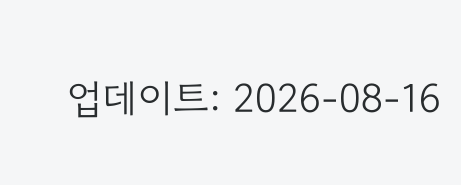업데이트: 2026-08-16